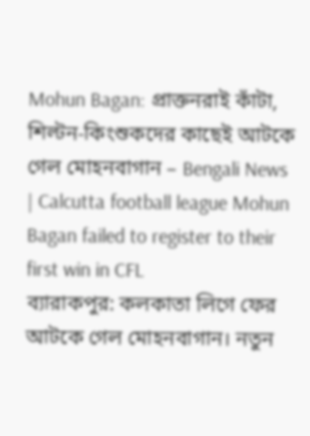Mohun Bagan: প্রাক্তনরাই কাঁটা, শিল্টন-কিংশুকদের কাছেই আটকে গেল মোহনবাগান – Bengali News | Calcutta football league Mohun Bagan failed to register to their first win in CFL
ব্যারাকপুর: কলকাতা লিগে ফের আটকে গেল মোহনবাগান। নতুন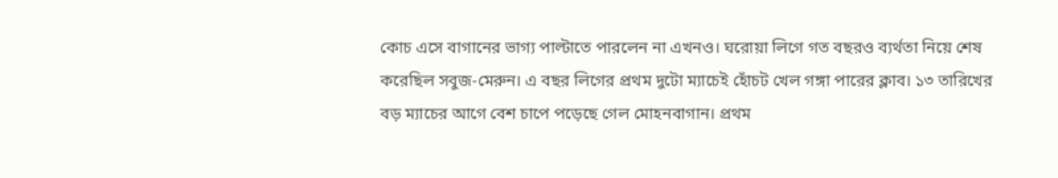কোচ এসে বাগানের ভাগ্য পাল্টাতে পারলেন না এখনও। ঘরোয়া লিগে গত বছরও ব্যর্থতা নিয়ে শেষ করেছিল সবুজ-মেরুন। এ বছর লিগের প্রথম দুটো ম্যাচেই হোঁচট খেল গঙ্গা পারের ক্লাব। ১৩ তারিখের বড় ম্যাচের আগে বেশ চাপে পড়েছে গেল মোহনবাগান। প্রথম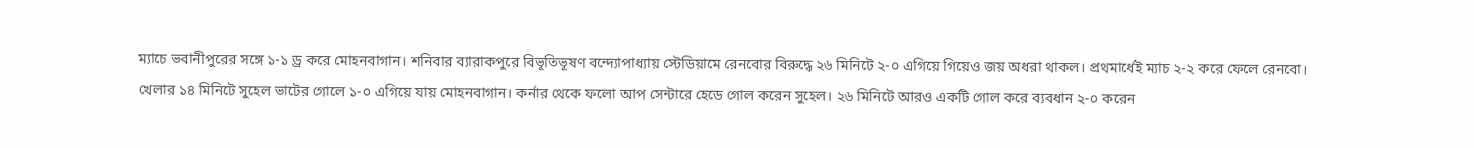ম্যাচে ভবানীপুরের সঙ্গে ১-১ ড্র করে মোহনবাগান। শনিবার ব্যারাকপুরে বিভূতিভূষণ বন্দ্যোপাধ্যায় স্টেডিয়ামে রেনবোর বিরুদ্ধে ২৬ মিনিটে ২-০ এগিয়ে গিয়েও জয় অধরা থাকল। প্রথমার্ধেই ম্যাচ ২-২ করে ফেলে রেনবো।
খেলার ১৪ মিনিটে সুহেল ভাটের গোলে ১-০ এগিয়ে যায় মোহনবাগান। কর্নার থেকে ফলো আপ সেন্টারে হেডে গোল করেন সুহেল। ২৬ মিনিটে আরও একটি গোল করে ব্যবধান ২-০ করেন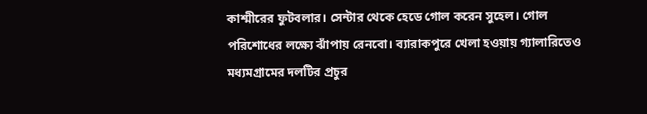কাশ্মীরের ফুটবলার। সেন্টার থেকে হেডে গোল করেন সুহেল। গোল পরিশোধের লক্ষ্যে ঝাঁপায় রেনবো। ব্যারাকপুরে খেলা হওয়ায় গ্যালারিতেও মধ্যমগ্রামের দলটির প্রচুর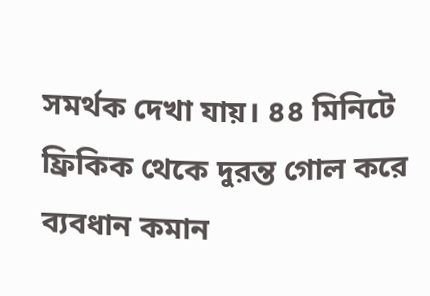সমর্থক দেখা যায়। ৪৪ মিনিটে ফ্রিকিক থেকে দুরন্ত গোল করে ব্যবধান কমান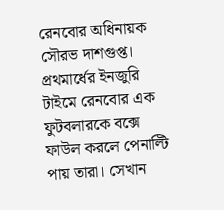রেনবোর অধিনায়ক সৌরভ দাশগুপ্ত। প্রথমার্ধের ইনজুরি টাইমে রেনবোর এক ফুটবলারকে বক্সে ফাউল করলে পেনাল্টি পায় তারা। সেখান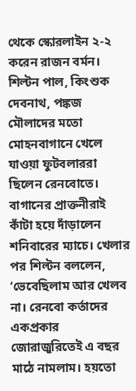থেকে স্কোরলাইন ২-২ করেন রাজন বর্মন।
শিল্টন পাল, কিংশুক দেবনাথ, পঙ্কজ মৌলাদের মতো মোহনবাগানে খেলে যাওয়া ফুটবলাররা ছিলেন রেনবোতে। বাগানের প্রাক্তনীরাই কাঁটা হয়ে দাঁড়ালেন শনিবারের ম্যাচে। খেলার পর শিল্টন বললেন, ‘ভেবেছিলাম আর খেলব না। রেনবো কর্তাদের একপ্রকার জোরাজুরিতেই এ বছর মাঠে নামলাম। হয়তো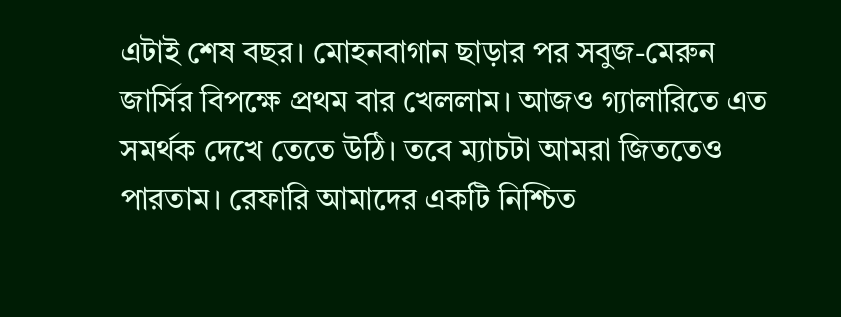এটাই শেষ বছর। মোহনবাগান ছাড়ার পর সবুজ-মেরুন জার্সির বিপক্ষে প্রথম বার খেললাম। আজও গ্যালারিতে এত সমর্থক দেখে তেতে উঠি। তবে ম্যাচটা আমরা জিততেও পারতাম। রেফারি আমাদের একটি নিশ্চিত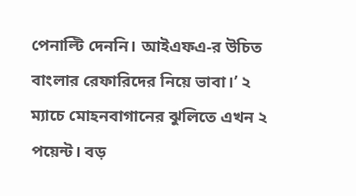পেনাল্টি দেননি। আইএফএ-র উচিত বাংলার রেফারিদের নিয়ে ভাবা।’ ২ ম্যাচে মোহনবাগানের ঝুলিতে এখন ২ পয়েন্ট। বড়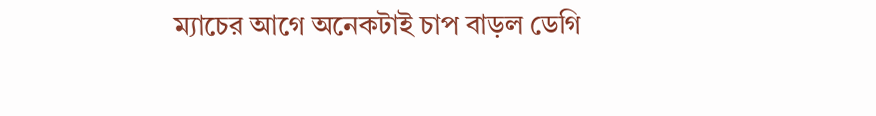ম্যাচের আগে অনেকটাই চাপ বাড়ল ডেগি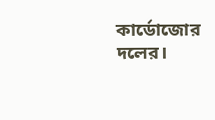কার্ডোজোর দলের।